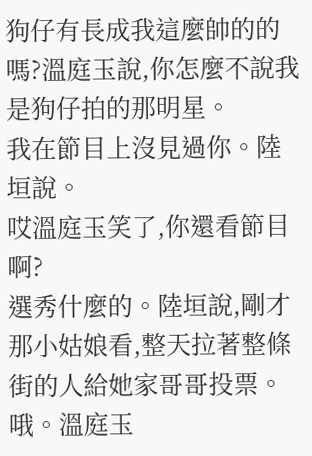狗仔有長成我這麼帥的的嗎?溫庭玉說,你怎麼不說我是狗仔拍的那明星。
我在節目上沒見過你。陸垣說。
哎溫庭玉笑了,你還看節目啊?
選秀什麼的。陸垣說,剛才那小姑娘看,整天拉著整條街的人給她家哥哥投票。
哦。溫庭玉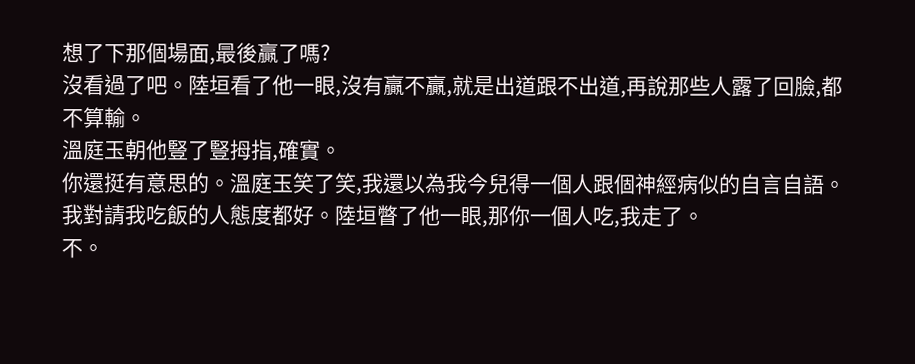想了下那個場面,最後贏了嗎?
沒看過了吧。陸垣看了他一眼,沒有贏不贏,就是出道跟不出道,再說那些人露了回臉,都不算輸。
溫庭玉朝他豎了豎拇指,確實。
你還挺有意思的。溫庭玉笑了笑,我還以為我今兒得一個人跟個神經病似的自言自語。
我對請我吃飯的人態度都好。陸垣瞥了他一眼,那你一個人吃,我走了。
不。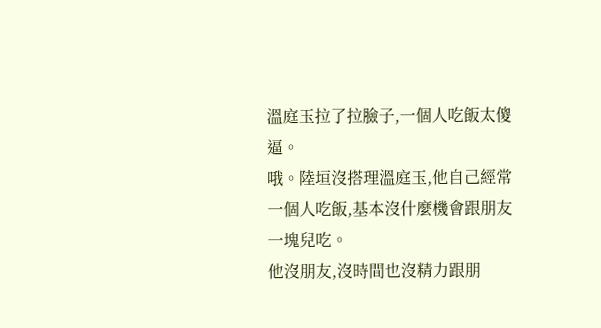溫庭玉拉了拉臉子,一個人吃飯太傻逼。
哦。陸垣沒搭理溫庭玉,他自己經常一個人吃飯,基本沒什麼機會跟朋友一塊兒吃。
他沒朋友,沒時間也沒精力跟朋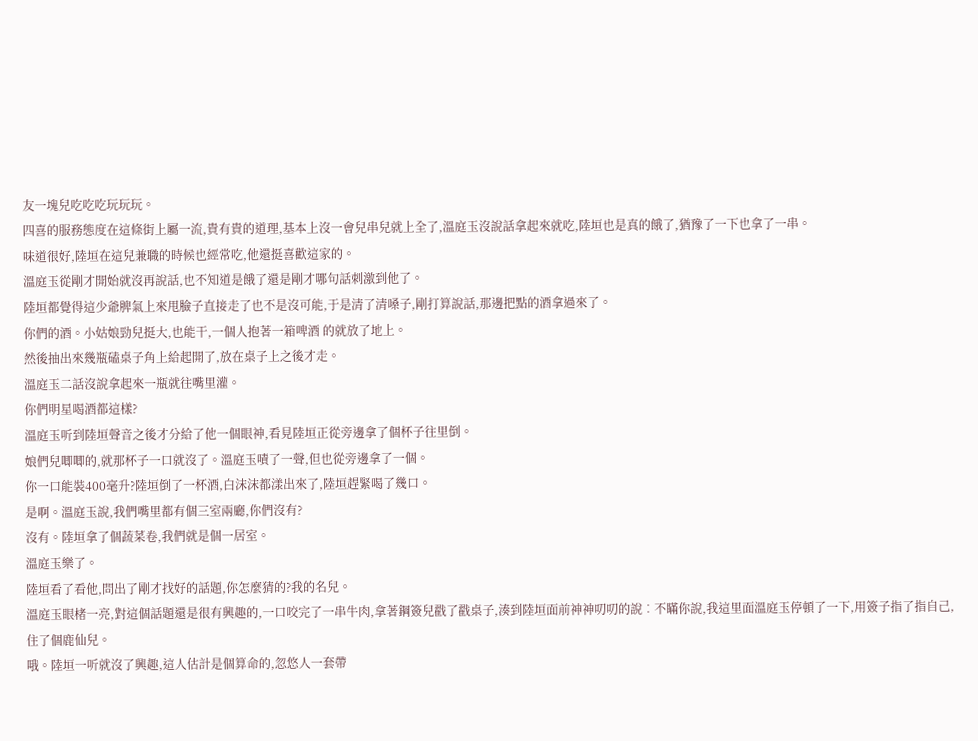友一塊兒吃吃吃玩玩玩。
四喜的服務態度在這條街上屬一流,貴有貴的道理,基本上沒一會兒串兒就上全了,溫庭玉沒說話拿起來就吃,陸垣也是真的餓了,猶豫了一下也拿了一串。
味道很好,陸垣在這兒兼職的時候也經常吃,他還挺喜歡這家的。
溫庭玉從剛才開始就沒再說話,也不知道是餓了還是剛才哪句話刺激到他了。
陸垣都覺得這少爺脾氣上來甩臉子直接走了也不是沒可能,于是清了清嗓子,剛打算說話,那邊把點的酒拿過來了。
你們的酒。小姑娘勁兒挺大,也能干,一個人抱著一箱啤酒 的就放了地上。
然後抽出來幾瓶磕桌子角上給起開了,放在桌子上之後才走。
溫庭玉二話沒說拿起來一瓶就往嘴里灌。
你們明星喝酒都這樣?
溫庭玉听到陸垣聲音之後才分給了他一個眼神,看見陸垣正從旁邊拿了個杯子往里倒。
娘們兒唧唧的,就那杯子一口就沒了。溫庭玉嘖了一聲,但也從旁邊拿了一個。
你一口能裝400毫升?陸垣倒了一杯酒,白沫沫都漾出來了,陸垣趕緊喝了幾口。
是啊。溫庭玉說,我們嘴里都有個三室兩廳,你們沒有?
沒有。陸垣拿了個蔬菜卷,我們就是個一居室。
溫庭玉樂了。
陸垣看了看他,問出了剛才找好的話題,你怎麼猜的?我的名兒。
溫庭玉眼楮一亮,對這個話題還是很有興趣的,一口咬完了一串牛肉,拿著鋼簽兒戳了戳桌子,湊到陸垣面前神神叨叨的說︰不瞞你說,我這里面溫庭玉停頓了一下,用簽子指了指自己,住了個鹿仙兒。
哦。陸垣一听就沒了興趣,這人估計是個算命的,忽悠人一套帶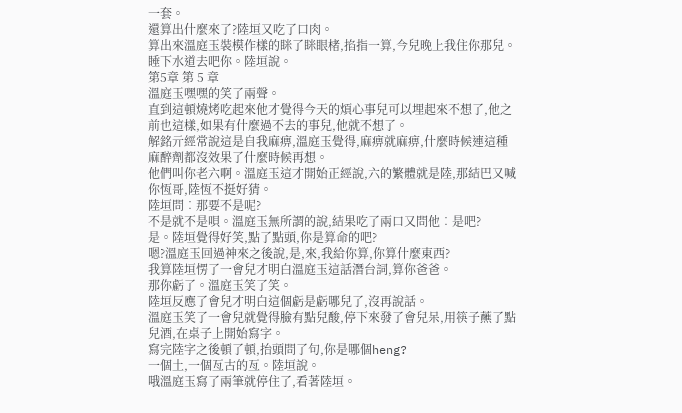一套。
還算出什麼來了?陸垣又吃了口肉。
算出來溫庭玉裝模作樣的眯了眯眼楮,掐指一算,今兒晚上我住你那兒。
睡下水道去吧你。陸垣說。
第5章 第 5 章
溫庭玉嘿嘿的笑了兩聲。
直到這頓燒烤吃起來他才覺得今天的煩心事兒可以埋起來不想了,他之前也這樣,如果有什麼過不去的事兒,他就不想了。
解銘亓經常說這是自我麻痹,溫庭玉覺得,麻痹就麻痹,什麼時候連這種麻醉劑都沒效果了什麼時候再想。
他們叫你老六啊。溫庭玉這才開始正經說,六的繁體就是陸,那結巴又喊你恆哥,陸恆不挺好猜。
陸垣問︰那要不是呢?
不是就不是唄。溫庭玉無所謂的說,結果吃了兩口又問他︰是吧?
是。陸垣覺得好笑,點了點頭,你是算命的吧?
嗯?溫庭玉回過神來之後說,是,來,我給你算,你算什麼東西?
我算陸垣愣了一會兒才明白溫庭玉這話潛台詞,算你爸爸。
那你虧了。溫庭玉笑了笑。
陸垣反應了會兒才明白這個虧是虧哪兒了,沒再說話。
溫庭玉笑了一會兒就覺得臉有點兒酸,停下來發了會兒呆,用筷子蘸了點兒酒,在桌子上開始寫字。
寫完陸字之後頓了頓,抬頭問了句,你是哪個heng?
一個土,一個亙古的亙。陸垣說。
哦溫庭玉寫了兩筆就停住了,看著陸垣。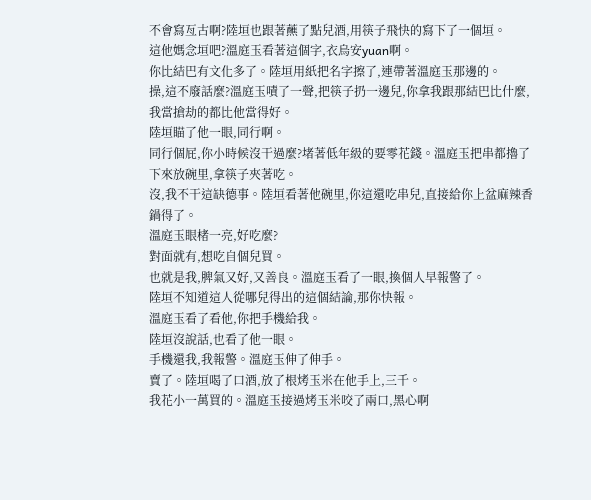不會寫亙古啊?陸垣也跟著蘸了點兒酒,用筷子飛快的寫下了一個垣。
這他媽念垣吧?溫庭玉看著這個字,衣烏安yuan啊。
你比結巴有文化多了。陸垣用紙把名字擦了,連帶著溫庭玉那邊的。
操,這不廢話麼?溫庭玉嘖了一聲,把筷子扔一邊兒,你拿我跟那結巴比什麼,我當搶劫的都比他當得好。
陸垣瞄了他一眼,同行啊。
同行個屁,你小時候沒干過麼?堵著低年級的要零花錢。溫庭玉把串都擼了下來放碗里,拿筷子夾著吃。
沒,我不干這缺德事。陸垣看著他碗里,你這還吃串兒,直接給你上盆麻辣香鍋得了。
溫庭玉眼楮一亮,好吃麼?
對面就有,想吃自個兒買。
也就是我,脾氣又好,又善良。溫庭玉看了一眼,換個人早報警了。
陸垣不知道這人從哪兒得出的這個結論,那你快報。
溫庭玉看了看他,你把手機給我。
陸垣沒說話,也看了他一眼。
手機還我,我報警。溫庭玉伸了伸手。
賣了。陸垣喝了口酒,放了根烤玉米在他手上,三千。
我花小一萬買的。溫庭玉接過烤玉米咬了兩口,黑心啊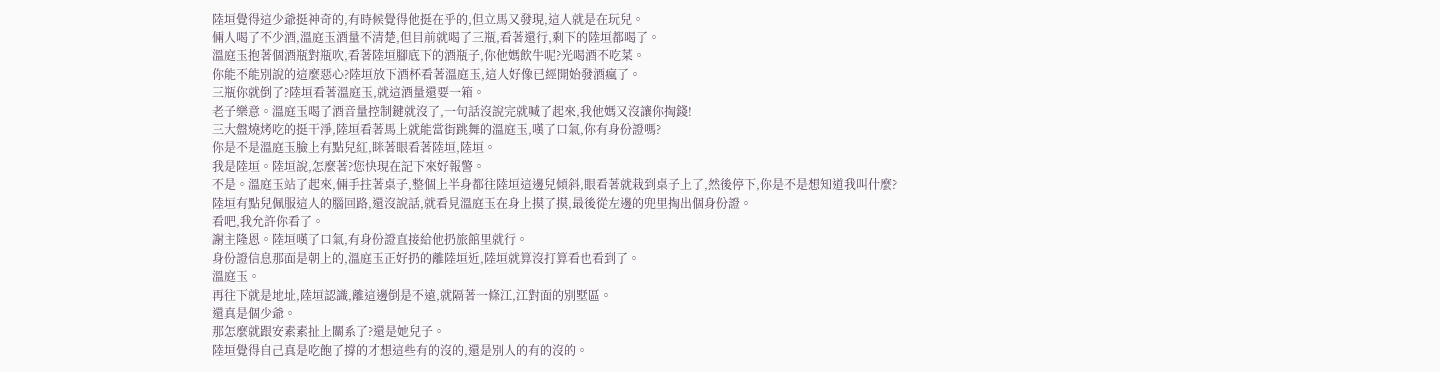陸垣覺得這少爺挺神奇的,有時候覺得他挺在乎的,但立馬又發現,這人就是在玩兒。
倆人喝了不少酒,溫庭玉酒量不清楚,但目前就喝了三瓶,看著還行,剩下的陸垣都喝了。
溫庭玉抱著個酒瓶對瓶吹,看著陸垣腳底下的酒瓶子,你他媽飲牛呢?光喝酒不吃菜。
你能不能別說的這麼惡心?陸垣放下酒杯看著溫庭玉,這人好像已經開始發酒瘋了。
三瓶你就倒了?陸垣看著溫庭玉,就這酒量還要一箱。
老子樂意。溫庭玉喝了酒音量控制鍵就沒了,一句話沒說完就喊了起來,我他媽又沒讓你掏錢!
三大盤燒烤吃的挺干淨,陸垣看著馬上就能當街跳舞的溫庭玉,嘆了口氣,你有身份證嗎?
你是不是溫庭玉臉上有點兒紅,眯著眼看著陸垣,陸垣。
我是陸垣。陸垣說,怎麼著?您快現在記下來好報警。
不是。溫庭玉站了起來,倆手拄著桌子,整個上半身都往陸垣這邊兒傾斜,眼看著就栽到桌子上了,然後停下,你是不是想知道我叫什麼?
陸垣有點兒佩服這人的腦回路,還沒說話,就看見溫庭玉在身上摸了摸,最後從左邊的兜里掏出個身份證。
看吧,我允許你看了。
謝主隆恩。陸垣嘆了口氣,有身份證直接給他扔旅館里就行。
身份證信息那面是朝上的,溫庭玉正好扔的離陸垣近,陸垣就算沒打算看也看到了。
溫庭玉。
再往下就是地址,陸垣認識,離這邊倒是不遠,就隔著一條江,江對面的別墅區。
還真是個少爺。
那怎麼就跟安素素扯上關系了?還是她兒子。
陸垣覺得自己真是吃飽了撐的才想這些有的沒的,還是別人的有的沒的。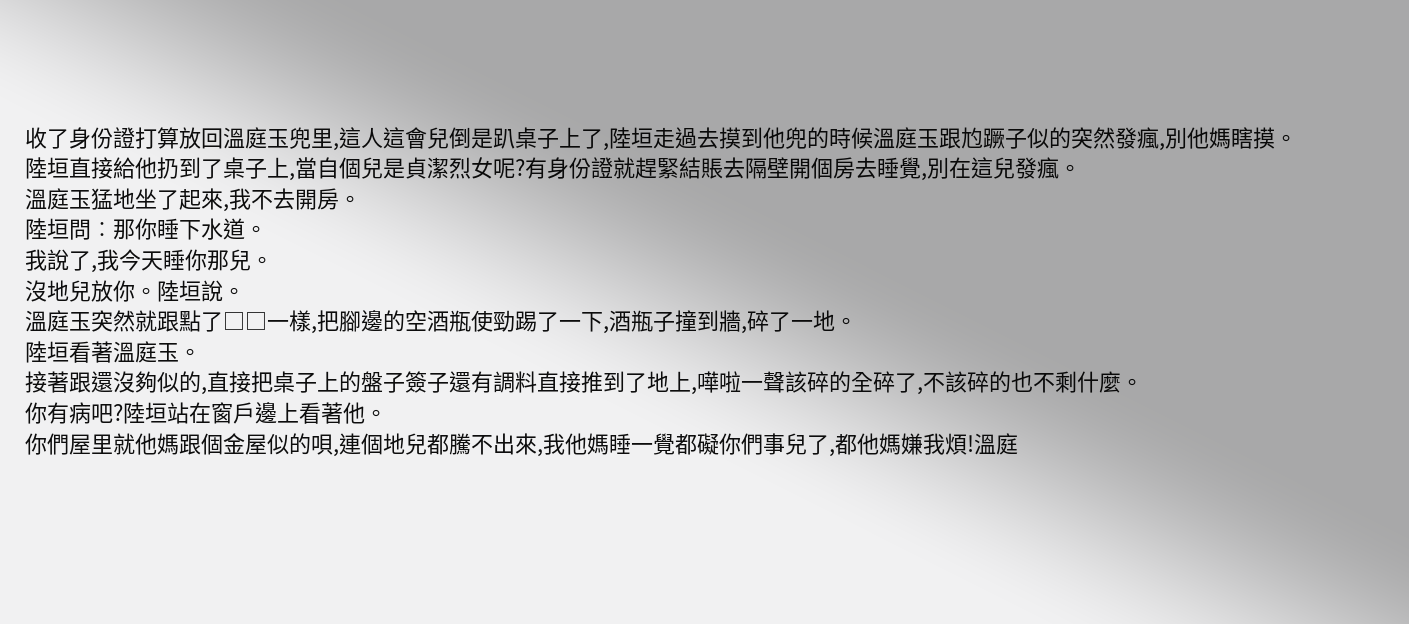收了身份證打算放回溫庭玉兜里,這人這會兒倒是趴桌子上了,陸垣走過去摸到他兜的時候溫庭玉跟尥蹶子似的突然發瘋,別他媽瞎摸。
陸垣直接給他扔到了桌子上,當自個兒是貞潔烈女呢?有身份證就趕緊結賬去隔壁開個房去睡覺,別在這兒發瘋。
溫庭玉猛地坐了起來,我不去開房。
陸垣問︰那你睡下水道。
我說了,我今天睡你那兒。
沒地兒放你。陸垣說。
溫庭玉突然就跟點了□□一樣,把腳邊的空酒瓶使勁踢了一下,酒瓶子撞到牆,碎了一地。
陸垣看著溫庭玉。
接著跟還沒夠似的,直接把桌子上的盤子簽子還有調料直接推到了地上,嘩啦一聲該碎的全碎了,不該碎的也不剩什麼。
你有病吧?陸垣站在窗戶邊上看著他。
你們屋里就他媽跟個金屋似的唄,連個地兒都騰不出來,我他媽睡一覺都礙你們事兒了,都他媽嫌我煩!溫庭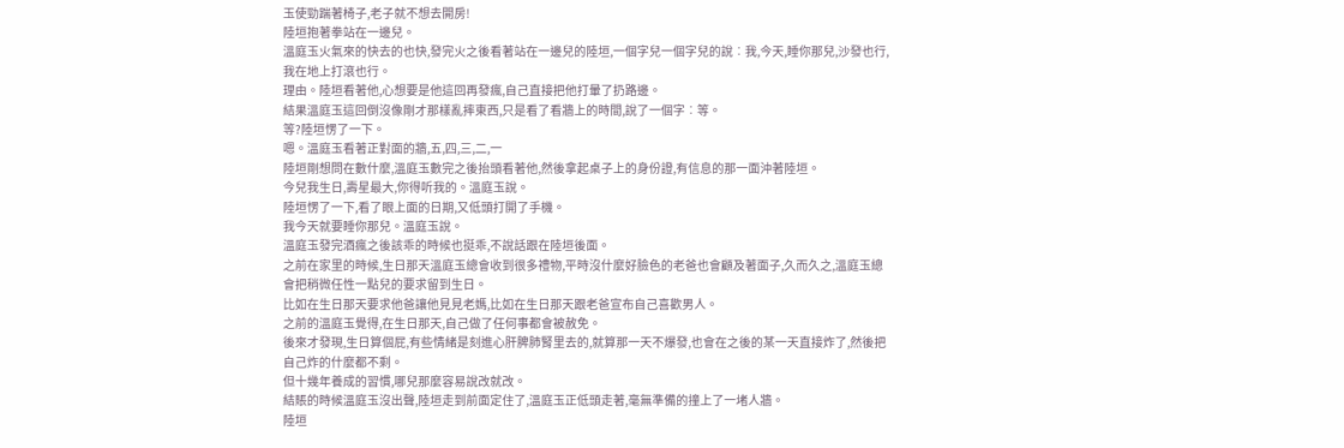玉使勁踹著椅子,老子就不想去開房!
陸垣抱著拳站在一邊兒。
溫庭玉火氣來的快去的也快,發完火之後看著站在一邊兒的陸垣,一個字兒一個字兒的說︰我,今天,睡你那兒,沙發也行,我在地上打滾也行。
理由。陸垣看著他,心想要是他這回再發瘋,自己直接把他打暈了扔路邊。
結果溫庭玉這回倒沒像剛才那樣亂摔東西,只是看了看牆上的時間,說了一個字︰等。
等?陸垣愣了一下。
嗯。溫庭玉看著正對面的牆,五,四,三,二,一
陸垣剛想問在數什麼,溫庭玉數完之後抬頭看著他,然後拿起桌子上的身份證,有信息的那一面沖著陸垣。
今兒我生日,壽星最大,你得听我的。溫庭玉說。
陸垣愣了一下,看了眼上面的日期,又低頭打開了手機。
我今天就要睡你那兒。溫庭玉說。
溫庭玉發完酒瘋之後該乖的時候也挺乖,不說話跟在陸垣後面。
之前在家里的時候,生日那天溫庭玉總會收到很多禮物,平時沒什麼好臉色的老爸也會顧及著面子,久而久之,溫庭玉總會把稍微任性一點兒的要求留到生日。
比如在生日那天要求他爸讓他見見老媽,比如在生日那天跟老爸宣布自己喜歡男人。
之前的溫庭玉覺得,在生日那天,自己做了任何事都會被赦免。
後來才發現,生日算個屁,有些情緒是刻進心肝脾肺腎里去的,就算那一天不爆發,也會在之後的某一天直接炸了,然後把自己炸的什麼都不剩。
但十幾年養成的習慣,哪兒那麼容易說改就改。
結賬的時候溫庭玉沒出聲,陸垣走到前面定住了,溫庭玉正低頭走著,毫無準備的撞上了一堵人牆。
陸垣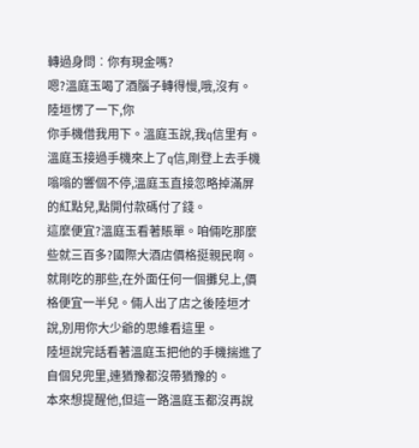轉過身問︰你有現金嗎?
嗯?溫庭玉喝了酒腦子轉得慢,哦,沒有。
陸垣愣了一下,你
你手機借我用下。溫庭玉說,我q信里有。
溫庭玉接過手機來上了q信,剛登上去手機嗡嗡的響個不停,溫庭玉直接忽略掉滿屏的紅點兒,點開付款碼付了錢。
這麼便宜?溫庭玉看著賬單。咱倆吃那麼些就三百多?國際大酒店價格挺親民啊。
就剛吃的那些,在外面任何一個攤兒上,價格便宜一半兒。倆人出了店之後陸垣才說,別用你大少爺的思維看這里。
陸垣說完話看著溫庭玉把他的手機揣進了自個兒兜里,連猶豫都沒帶猶豫的。
本來想提醒他,但這一路溫庭玉都沒再說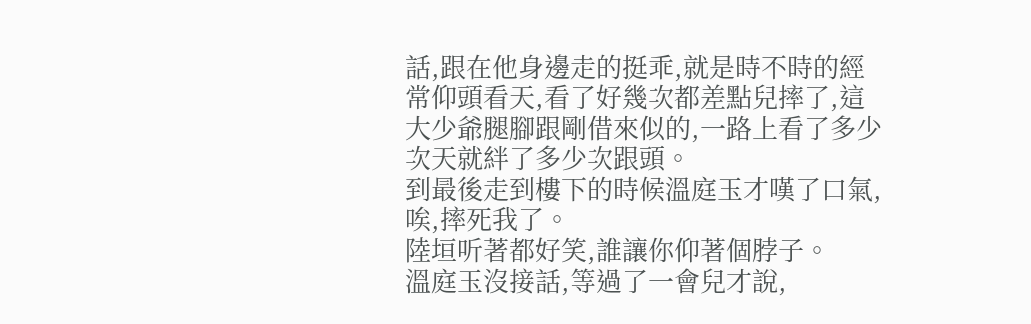話,跟在他身邊走的挺乖,就是時不時的經常仰頭看天,看了好幾次都差點兒摔了,這大少爺腿腳跟剛借來似的,一路上看了多少次天就絆了多少次跟頭。
到最後走到樓下的時候溫庭玉才嘆了口氣,唉,摔死我了。
陸垣听著都好笑,誰讓你仰著個脖子。
溫庭玉沒接話,等過了一會兒才說,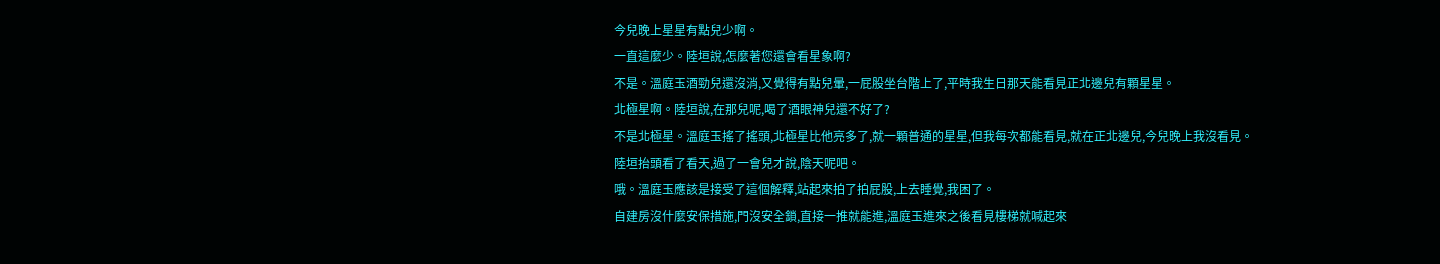今兒晚上星星有點兒少啊。
一直這麼少。陸垣說,怎麼著您還會看星象啊?
不是。溫庭玉酒勁兒還沒消,又覺得有點兒暈,一屁股坐台階上了,平時我生日那天能看見正北邊兒有顆星星。
北極星啊。陸垣說,在那兒呢,喝了酒眼神兒還不好了?
不是北極星。溫庭玉搖了搖頭,北極星比他亮多了,就一顆普通的星星,但我每次都能看見,就在正北邊兒,今兒晚上我沒看見。
陸垣抬頭看了看天,過了一會兒才說,陰天呢吧。
哦。溫庭玉應該是接受了這個解釋,站起來拍了拍屁股,上去睡覺,我困了。
自建房沒什麼安保措施,門沒安全鎖,直接一推就能進,溫庭玉進來之後看見樓梯就喊起來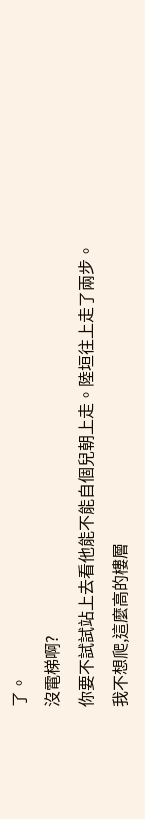了。
沒電梯啊?
你要不試試站上去看他能不能自個兒朝上走。陸垣往上走了兩步。
我不想爬,這麼高的樓層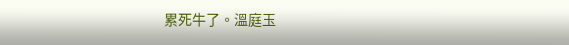累死牛了。溫庭玉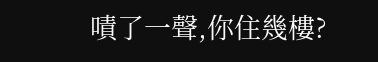嘖了一聲,你住幾樓?